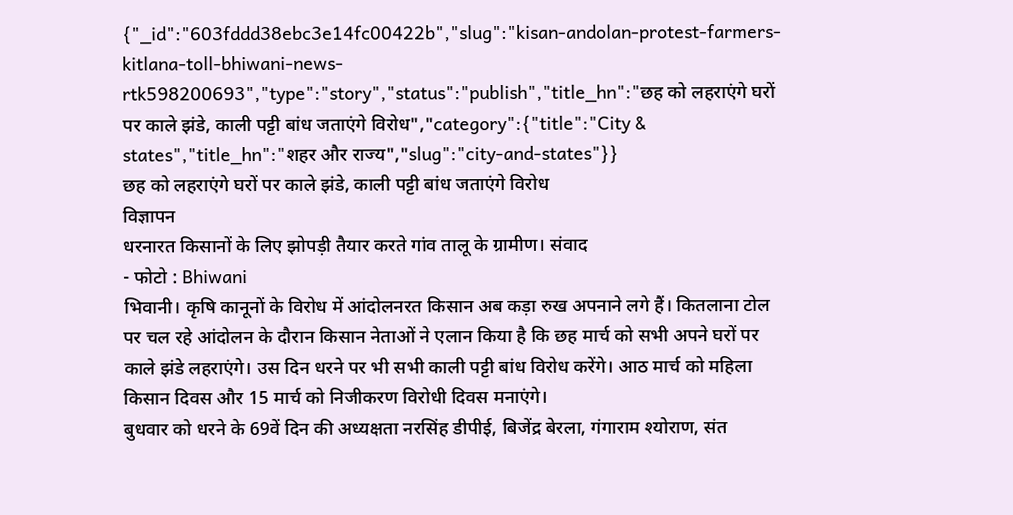{"_id":"603fddd38ebc3e14fc00422b","slug":"kisan-andolan-protest-farmers-kitlana-toll-bhiwani-news-rtk598200693","type":"story","status":"publish","title_hn":"छह को लहराएंगे घरों पर काले झंडे, काली पट्टी बांध जताएंगे विरोध","category":{"title":"City & states","title_hn":"शहर और राज्य","slug":"city-and-states"}}
छह को लहराएंगे घरों पर काले झंडे, काली पट्टी बांध जताएंगे विरोध
विज्ञापन
धरनारत किसानों के लिए झोपड़ी तैयार करते गांव तालू के ग्रामीण। संवाद
- फोटो : Bhiwani
भिवानी। कृषि कानूनों के विरोध में आंदोलनरत किसान अब कड़ा रुख अपनाने लगे हैं। कितलाना टोल पर चल रहे आंदोलन के दौरान किसान नेताओं ने एलान किया है कि छह मार्च को सभी अपने घरों पर काले झंडे लहराएंगे। उस दिन धरने पर भी सभी काली पट्टी बांध विरोध करेंगे। आठ मार्च को महिला किसान दिवस और 15 मार्च को निजीकरण विरोधी दिवस मनाएंगे।
बुधवार को धरने के 69वें दिन की अध्यक्षता नरसिंह डीपीई, बिजेंद्र बेरला, गंगाराम श्योराण, संत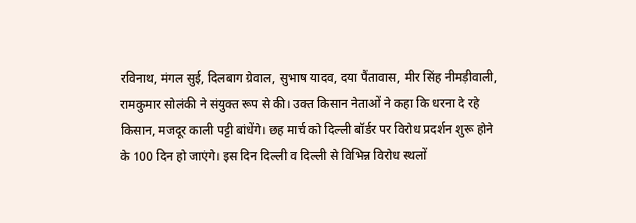रविनाथ, मंगल सुई, दिलबाग ग्रेवाल, सुभाष यादव, दया पैंतावास, मीर सिंह नीमड़ीवाली, रामकुमार सोलंकी ने संयुक्त रूप से की। उक्त किसान नेताओं ने कहा कि धरना दे रहे किसान, मजदूर काली पट्टी बांधेंगे। छह मार्च को दिल्ली बॉर्डर पर विरोध प्रदर्शन शुरू होने के 100 दिन हो जाएंगे। इस दिन दिल्ली व दिल्ली से विभिन्न विरोध स्थलों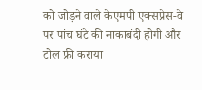को जोड़ने वाले केएमपी एक्सप्रेस-वे पर पांच घंटे की नाकाबंदी होगी और टोल फ्री कराया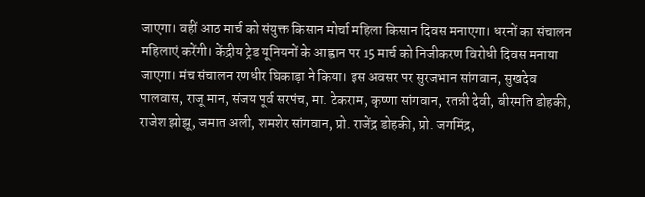जाएगा। वहीं आठ मार्च को संयुक्त किसान मोर्चा महिला किसान दिवस मनाएगा। धरनों का संचालन महिलाएं करेंगी। केंद्रीय ट्रेड यूनियनों के आह्वान पर 15 मार्च को निजीकरण विरोधी दिवस मनाया जाएगा। मंच संचालन रणधीर घिकाड़ा ने किया। इस अवसर पर सुरजभान सांगवान, सुखदेव पालवास, राजू मान, संजय पूर्व सरपंच, मा. टेकराम, कृष्णा सांगवान, रतन्नी देवी, बीरमति डोहकी, राजेश झोझू, जमात अली, शमशेर सांगवान, प्रो. राजेंद्र डोहकी, प्रो. जगमिंद्र,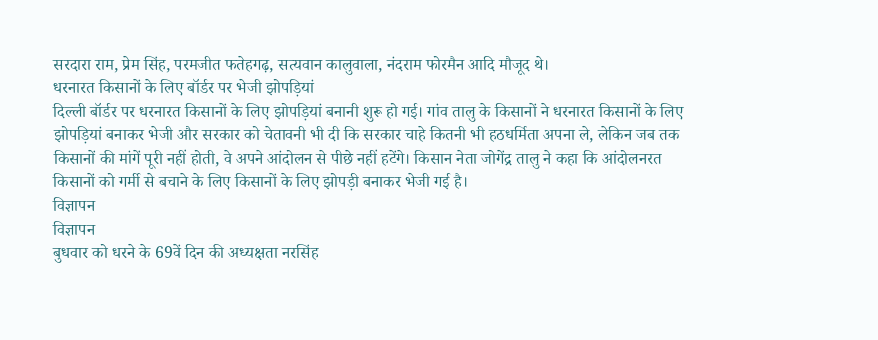सरदारा राम, प्रेम सिंह, परमजीत फतेहगढ़, सत्यवान कालुवाला, नंदराम फोरमैन आदि मौजूद थे।
धरनारत किसानों के लिए बॉर्डर पर भेजी झोपड़ियां
दिल्ली बॉर्डर पर धरनारत किसानों के लिए झोपड़ियां बनानी शुरू हो गई। गांव तालु के किसानों ने धरनारत किसानों के लिए झोपड़ियां बनाकर भेजी और सरकार को चेतावनी भी दी कि सरकार चाहे कितनी भी हठधर्मिता अपना ले, लेकिन जब तक किसानों की मांगें पूरी नहीं होती, वे अपने आंदोलन से पीछे नहीं हटेंगे। किसान नेता जोगेंद्र तालु ने कहा कि आंदोलनरत किसानों को गर्मी से बचाने के लिए किसानों के लिए झोपड़ी बनाकर भेजी गई है।
विज्ञापन
विज्ञापन
बुधवार को धरने के 69वें दिन की अध्यक्षता नरसिंह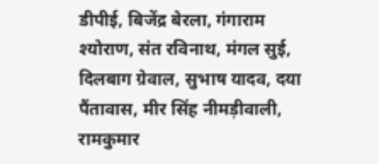डीपीई, बिजेंद्र बेरला, गंगाराम श्योराण, संत रविनाथ, मंगल सुई, दिलबाग ग्रेवाल, सुभाष यादव, दया पैंतावास, मीर सिंह नीमड़ीवाली, रामकुमार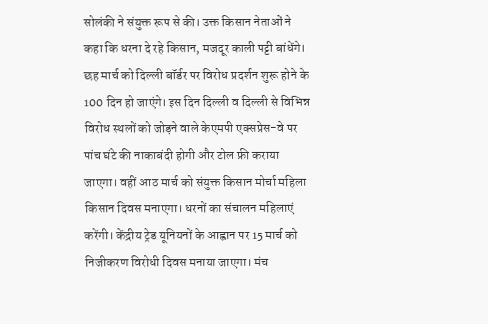सोलंकी ने संयुक्त रूप से की। उक्त किसान नेताओं ने कहा कि धरना दे रहे किसान, मजदूर काली पट्टी बांधेंगे। छह मार्च को दिल्ली बॉर्डर पर विरोध प्रदर्शन शुरू होने के 100 दिन हो जाएंगे। इस दिन दिल्ली व दिल्ली से विभिन्न विरोध स्थलों को जोड़ने वाले केएमपी एक्सप्रेस-वे पर पांच घंटे की नाकाबंदी होगी और टोल फ्री कराया जाएगा। वहीं आठ मार्च को संयुक्त किसान मोर्चा महिला किसान दिवस मनाएगा। धरनों का संचालन महिलाएं करेंगी। केंद्रीय ट्रेड यूनियनों के आह्वान पर 15 मार्च को निजीकरण विरोधी दिवस मनाया जाएगा। मंच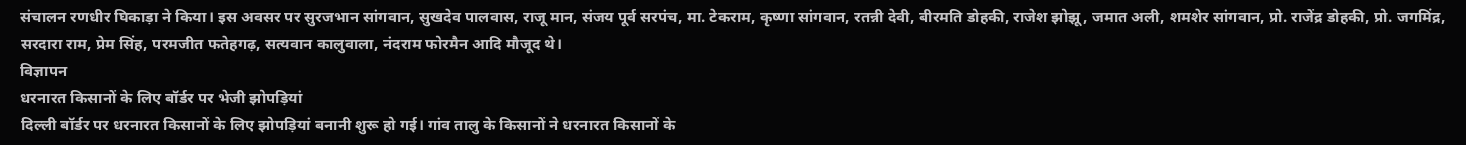संचालन रणधीर घिकाड़ा ने किया। इस अवसर पर सुरजभान सांगवान, सुखदेव पालवास, राजू मान, संजय पूर्व सरपंच, मा. टेकराम, कृष्णा सांगवान, रतन्नी देवी, बीरमति डोहकी, राजेश झोझू, जमात अली, शमशेर सांगवान, प्रो. राजेंद्र डोहकी, प्रो. जगमिंद्र, सरदारा राम, प्रेम सिंह, परमजीत फतेहगढ़, सत्यवान कालुवाला, नंदराम फोरमैन आदि मौजूद थे।
विज्ञापन
धरनारत किसानों के लिए बॉर्डर पर भेजी झोपड़ियां
दिल्ली बॉर्डर पर धरनारत किसानों के लिए झोपड़ियां बनानी शुरू हो गई। गांव तालु के किसानों ने धरनारत किसानों के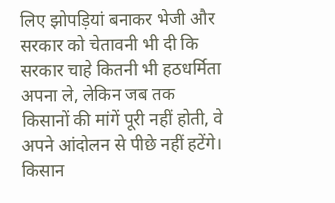लिए झोपड़ियां बनाकर भेजी और सरकार को चेतावनी भी दी कि सरकार चाहे कितनी भी हठधर्मिता अपना ले, लेकिन जब तक किसानों की मांगें पूरी नहीं होती, वे अपने आंदोलन से पीछे नहीं हटेंगे। किसान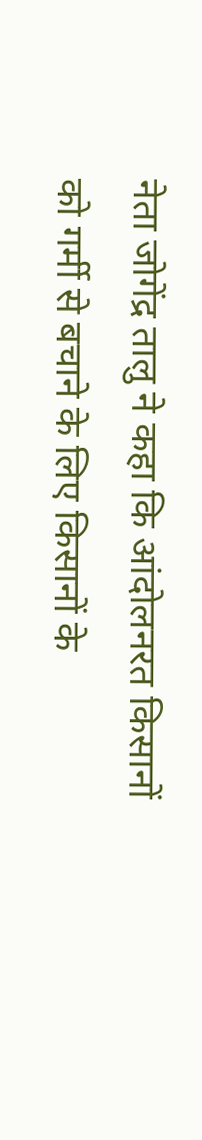नेता जोगेंद्र तालु ने कहा कि आंदोलनरत किसानों को गर्मी से बचाने के लिए किसानों के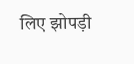लिए झोपड़ी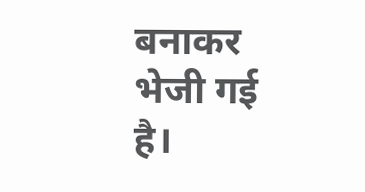बनाकर भेजी गई है।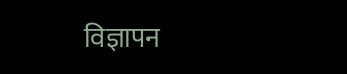विज्ञापन